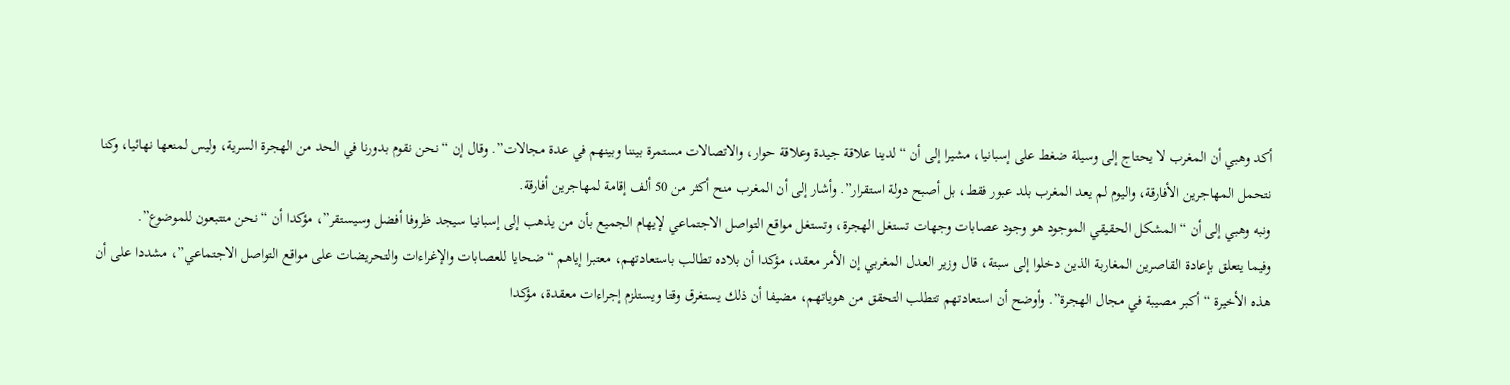أكد وهبي أن المغرب لا يحتاج إلى وسيلة ضغط على إسبانيا، مشيرا إلى أن “لدينا علاقة جيدة وعلاقة حوار، والاتصالات مستمرة بيننا وبينهم في عدة مجالات”. وقال إن “نحن نقوم بدورنا في الحد من الهجرة السرية، وليس لمنعها نهائيا، وكنا نتحمل المهاجرين الأفارقة، واليوم لم يعد المغرب بلد عبور فقط، بل أصبح دولة استقرار”. وأشار إلى أن المغرب منح أكثر من 50 ألف إقامة لمهاجرين أفارقة.
ونبه وهبي إلى أن “المشكل الحقيقي الموجود هو وجود عصابات وجهات تستغل الهجرة، وتستغل مواقع التواصل الاجتماعي لإيهام الجميع بأن من يذهب إلى إسبانيا سيجد ظروفا أفضل وسيستقر”، مؤكدا أن “نحن متتبعون للموضوع”.
وفيما يتعلق بإعادة القاصرين المغاربة الذين دخلوا إلى سبتة، قال وزير العدل المغربي إن الأمر معقد، مؤكدا أن بلاده تطالب باستعادتهم، معتبرا إياهم “ضحايا للعصابات والإغراءات والتحريضات على مواقع التواصل الاجتماعي”، مشددا على أن هذه الأخيرة “أكبر مصيبة في مجال الهجرة”. وأوضح أن استعادتهم تتطلب التحقق من هوياتهم، مضيفا أن ذلك يستغرق وقتا ويستلزم إجراءات معقدة، مؤكدا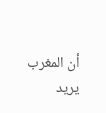أن المغرب يريد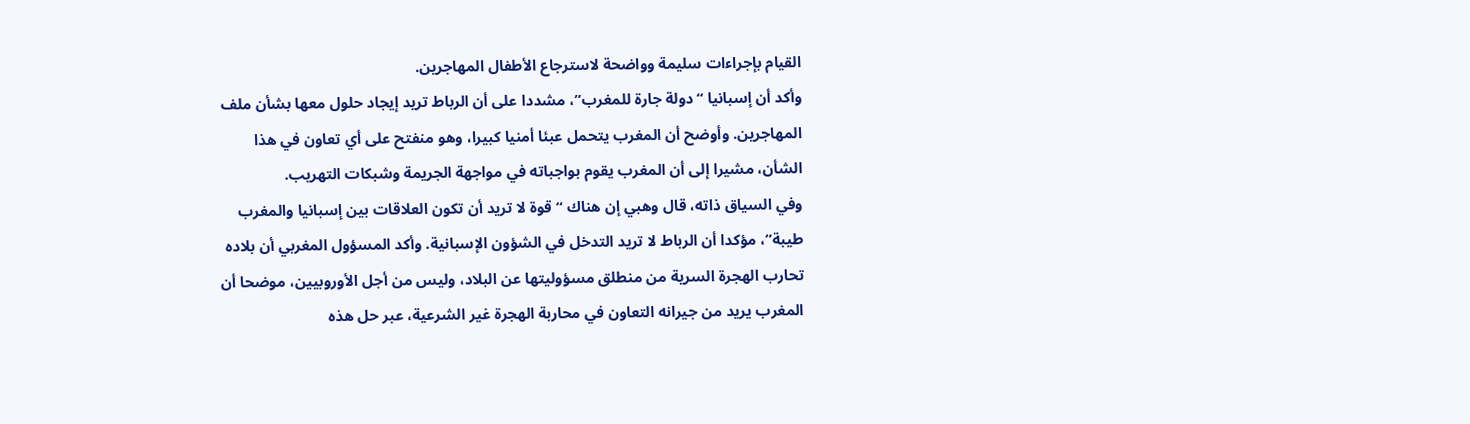القيام بإجراءات سليمة وواضحة لاسترجاع الأطفال المهاجرين.
وأكد أن إسبانيا “دولة جارة للمغرب”، مشددا على أن الرباط تريد إيجاد حلول معها بشأن ملف المهاجرين. وأوضح أن المغرب يتحمل عبئا أمنيا كبيرا، وهو منفتح على أي تعاون في هذا الشأن، مشيرا إلى أن المغرب يقوم بواجباته في مواجهة الجريمة وشبكات التهريب.
وفي السياق ذاته، قال وهبي إن هناك “قوة لا تريد أن تكون العلاقات بين إسبانيا والمغرب طيبة”، مؤكدا أن الرباط لا تريد التدخل في الشؤون الإسبانية. وأكد المسؤول المغربي أن بلاده تحارب الهجرة السرية من منطلق مسؤوليتها عن البلاد، وليس من أجل الأوروبيين، موضحا أن المغرب يريد من جيرانه التعاون في محاربة الهجرة غير الشرعية، عبر حل هذه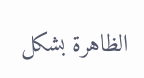الظاهرة بشكل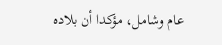عام وشامل، مؤكدا أن بلاده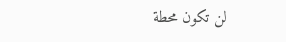لن تكون محطة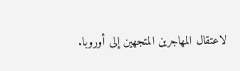لاعتقال المهاجرين المتجهين إلى أوروبا.